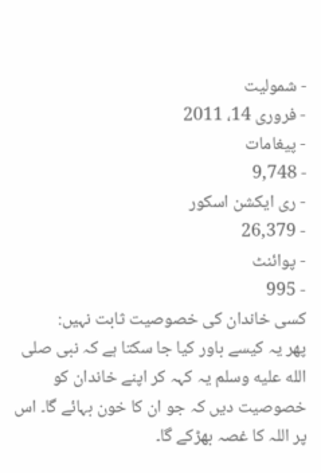- شمولیت
- فروری 14، 2011
- پیغامات
- 9,748
- ری ایکشن اسکور
- 26,379
- پوائنٹ
- 995
کسی خاندان کی خصوصیت ثابت نہیں:
پھر یہ کیسے باور کیا جا سکتا ہے کہ نبی صلى الله عليه وسلم یہ کہہ کر اپنے خاندان کو خصوصیت دیں کہ جو ان کا خون بہائے گا۔ اس پر اللہ کا غصہ بھڑکے گا۔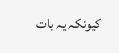کیونکہ یہ بات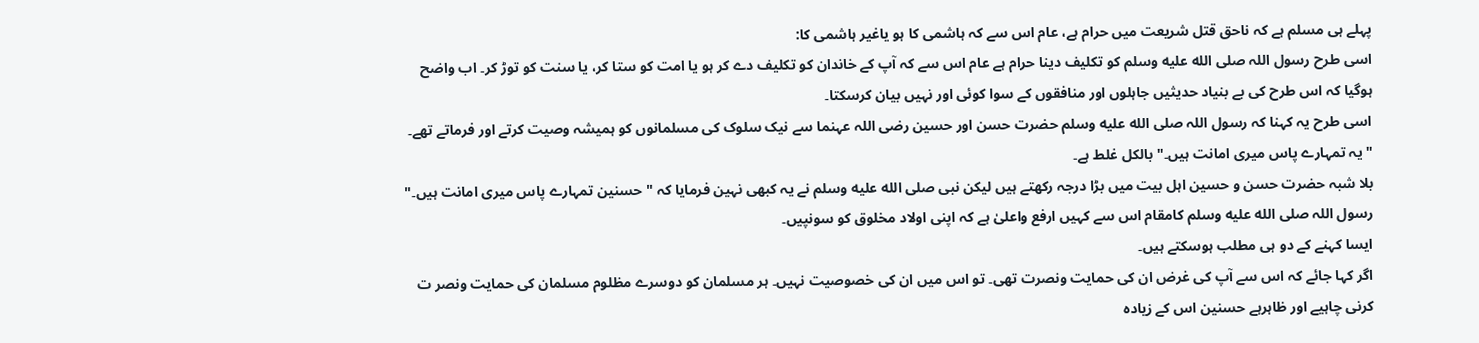پہلے ہی مسلم ہے کہ ناحق قتل شریعت میں حرام ہے، عام اس سے کہ ہاشمی کا ہو یاغیر ہاشمی کا:
اسی طرح رسول اللہ صلى الله عليه وسلم کو تکلیف دینا حرام ہے عام اس سے کہ آپ کے خاندان کو تکلیف دے کر ہو یا امت کو ستا کر، یا سنت کو توڑ کر۔ اب واضح ہوگیا کہ اس طرح کی بے بنیاد حدیثیں جاہلوں اور منافقوں کے سوا کوئی اور نہیں بیان کرسکتا۔
اسی طرح یہ کہنا کہ رسول اللہ صلى الله عليه وسلم حضرت حسن اور حسین رضی اللہ عہنما سے نیک سلوک کی مسلمانوں کو ہمیشہ وصیت کرتے اور فرماتے تھے۔ "یہ تمہارے پاس میری امانت ہیں۔" بالکل غلط ہے۔
بلا شبہ حضرت حسن و حسین اہل بیت میں بڑا درجہ رکھتے ہیں لیکن نبی صلى الله عليه وسلم نے یہ کبھی نہین فرمایا کہ "حسنین تمہارے پاس میری امانت ہیں۔" رسول اللہ صلى الله عليه وسلم کامقام اس سے کہیں ارفع واعلیٰ ہے کہ اپنی اولاد مخلوق کو سونپیں۔
ایسا کہنے کے دو ہی مطلب ہوسکتے ہیں۔
اگر کہا جائے کہ اس سے آپ کی غرض ان کی حمایت ونصرت تھی۔ تو اس میں ان کی خصوصیت نہیں۔ ہر مسلمان کو دوسرے مظلوم مسلمان کی حمایت ونصر ت کرنی چاہیے اور ظاہرہے حسنین اس کے زیادہ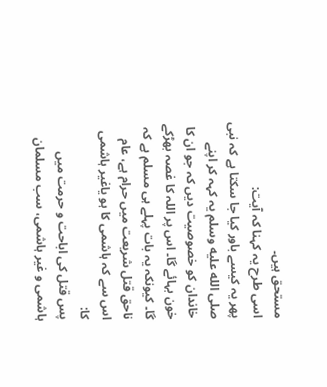مستحق ہیں۔
اسی طرح یہ کہنا کہ آیت:
پھر یہ کیسے باور کیا جا سکتا ہے کہ نبی صلى الله عليه وسلم یہ کہہ کر اپنے خاندان کو خصوصیت دیں کہ جو ان کا خون بہائے گا۔ اس پر اللہ کا غصہ بھڑکے گا۔ کیونکہ یہ بات پہلے ہی مسلم ہے کہ ناحق قتل شریعت میں حرام ہے، عام اس سے کہ ہاشمی کا ہو یاغیر ہاشمی کا:
پس قتل کی اباحت و حرمت میں ہاشمی و غیر ہاشمی، سب مسلمان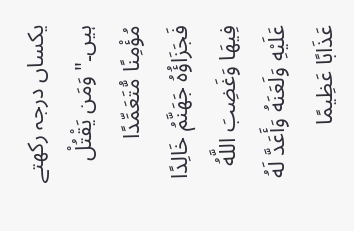یکساں درجہ رکھتے ہیں۔"وَمَن يَقْتُلْ مُؤْمِنًا مُّتَعَمِّدًا فَجَزَاؤُهُ جَهَنَّمُ خَالِدًا فِيهَا وَغَضِبَ اللَّهُ عَلَيْهِ وَلَعَنَهُ وَأَعَدَّ لَهُ عَذَابًا عَظِيمًا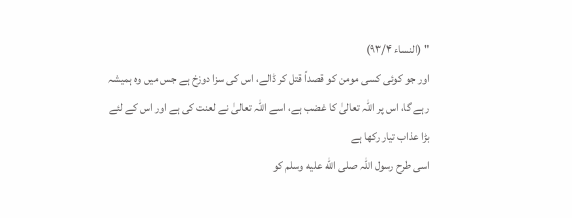" (النساء ۹۳/۴)
اور جو کوئی کسی مومن کو قصداً قتل کر ڈالے، اس کی سزا دوزخ ہے جس میں وه ہمیشہ رہے گا، اس پر اللہ تعالیٰ کا غضب ہے، اسے اللہ تعالیٰ نے لعنت کی ہے اور اس کے لئے بڑا عذاب تیار رکھا ہے
اسی طرح رسول اللہ صلى الله عليه وسلم کو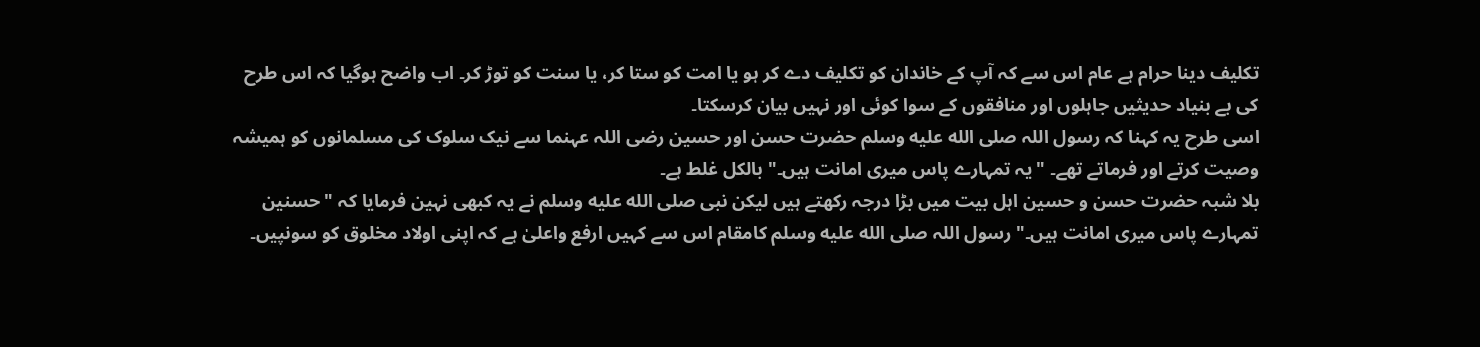تکلیف دینا حرام ہے عام اس سے کہ آپ کے خاندان کو تکلیف دے کر ہو یا امت کو ستا کر، یا سنت کو توڑ کر۔ اب واضح ہوگیا کہ اس طرح کی بے بنیاد حدیثیں جاہلوں اور منافقوں کے سوا کوئی اور نہیں بیان کرسکتا۔
اسی طرح یہ کہنا کہ رسول اللہ صلى الله عليه وسلم حضرت حسن اور حسین رضی اللہ عہنما سے نیک سلوک کی مسلمانوں کو ہمیشہ وصیت کرتے اور فرماتے تھے۔ "یہ تمہارے پاس میری امانت ہیں۔" بالکل غلط ہے۔
بلا شبہ حضرت حسن و حسین اہل بیت میں بڑا درجہ رکھتے ہیں لیکن نبی صلى الله عليه وسلم نے یہ کبھی نہین فرمایا کہ "حسنین تمہارے پاس میری امانت ہیں۔" رسول اللہ صلى الله عليه وسلم کامقام اس سے کہیں ارفع واعلیٰ ہے کہ اپنی اولاد مخلوق کو سونپیں۔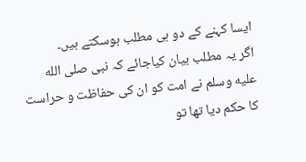ایسا کہنے کے دو ہی مطلب ہوسکتے ہیں۔
اگر یہ مطلب بیان کیاجائے کہ نبی صلى الله عليه وسلم نے امت کو ان کی حفاظت و حراست کا حکم دیا تھا تو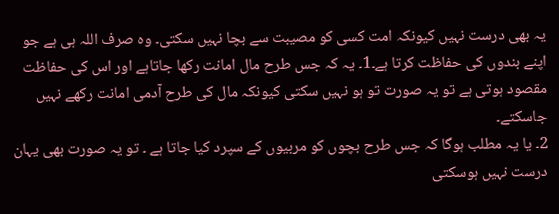یہ بھی درست نہیں کیونکہ امت کسی کو مصیبت سے بچا نہیں سکتی۔ وہ صرف اللہ ہی ہے جو اپنے بندوں کی حفاظت کرتا ہے۔1۔ یہ کہ جس طرح مال امانت رکھا جاتاہے اور اس کی حفاظت مقصود ہوتی ہے تو یہ صورت تو ہو نہیں سکتی کیونکہ مال کی طرح آدمی امانت رکھے نہیں جاسکتے۔
2۔ یا یہ مطلب ہوگا کہ جس طرح بچوں کو مربیوں کے سپرد کیا جاتا ہے ۔ تو یہ صورت بھی یہان درست نہیں ہوسکتی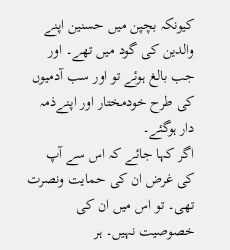کیونکہ بچپن میں حسنین اپنے والدین کی گود میں تھے۔ اور جب بالغ ہوئے تو اور سب آدمیوں کی طرح خودمختار اور اپنےذمہ دار ہوگئے۔
اگر کہا جائے کہ اس سے آپ کی غرض ان کی حمایت ونصرت تھی۔ تو اس میں ان کی خصوصیت نہیں۔ ہر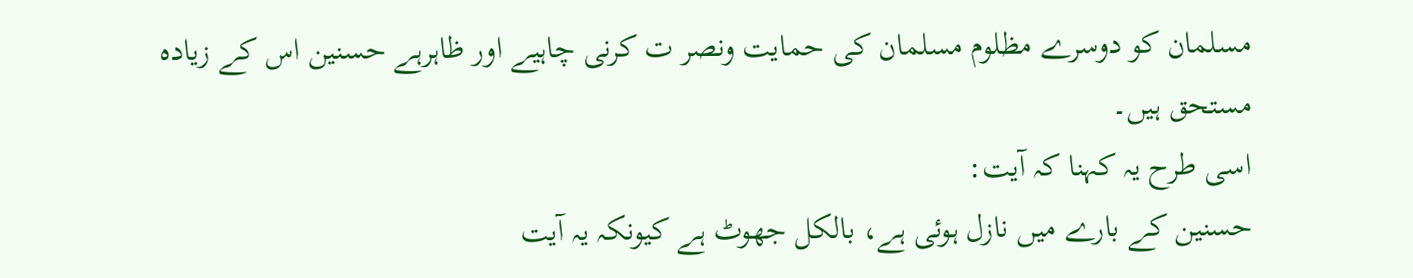مسلمان کو دوسرے مظلوم مسلمان کی حمایت ونصر ت کرنی چاہیے اور ظاہرہے حسنین اس کے زیادہ مستحق ہیں۔
اسی طرح یہ کہنا کہ آیت:
حسنین کے بارے میں نازل ہوئی ہے، بالکل جھوٹ ہے کیونکہ یہ آیت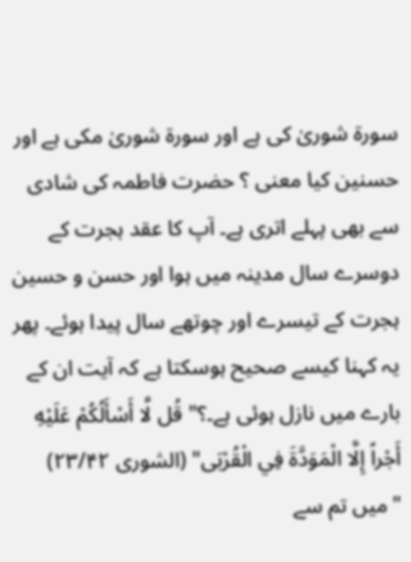سورۃ شوریٰ کی ہے اور سورة شوریٰ مکی ہے اور حسنین کیا معنی ؟ حضرت فاطمہ کی شادی سے بھی پہلے اتری ہے۔ آپ کا عقد ہجرت کے دوسرے سال مدینہ میں ہوا اور حسن و حسین ہجرت کے تیسرے اور چوتھے سال پیدا ہوئے۔ پھر یہ کہنا کیسے صحیح ہوسکتا ہے کہ آیت ان کے بارے میں نازل ہوئی ہے۔؟" قُل لَّا أَسْأَلُكُمْ عَلَيْهِ أَجْراً إِلَّا الْمَوَدَّةَ فِي الْقُرْبَى" (الشوری ۲۳/۴۲)
"میں تم سے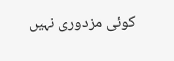کوئی مزدوری نہیں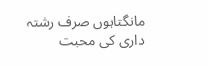مانگتاہوں صرف رشتہ داری کی محبت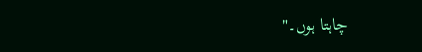چاہتا ہوں۔"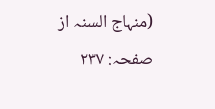(منہاج السنہ از صفحہ: ۲۳۷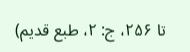تا ۲۵۶، ج: ۲، طبع قدیم)